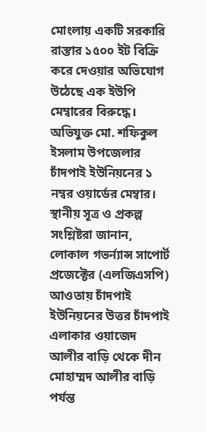মোংলায় একটি সরকারি রাস্তার ১৫০০ ইট বিক্রি করে দেওয়ার অভিযোগ উঠেছে এক ইউপি মেম্বারের বিরুদ্ধে। অভিযুক্ত মো. শফিকুল ইসলাম উপজেলার চাঁদপাই ইউনিয়নের ১ নম্বর ওয়ার্ডের মেম্বার।
স্থানীয় সূত্র ও প্রকল্প সংশ্লিষ্টরা জানান, লোকাল গভর্ন্যান্স সাপোর্ট প্রজেক্টের (এলজিএসপি) আওতায় চাঁদপাই ইউনিয়নের উত্তর চাঁদপাই এলাকার ওয়াজেদ আলীর বাড়ি থেকে দীন মোহাম্মদ আলীর বাড়ি পর্যন্ত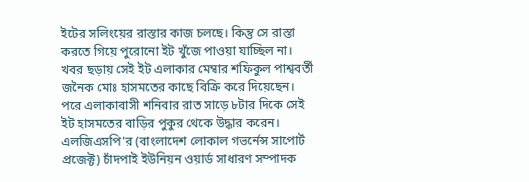ইটের সলিংয়ের রাস্তার কাজ চলছে। কিন্তু সে রাস্তা করতে গিয়ে পুরোনো ইট খুঁজে পাওয়া যাচ্ছিল না। খবর ছড়ায় সেই ইট এলাকার মেম্বার শফিকুল পাশ্ববর্তী জনৈক মোঃ হাসমতের কাছে বিক্রি করে দিয়েছেন। পরে এলাকাবাসী শনিবার রাত সাড়ে ৮টার দিকে সেই ইট হাসমতের বাড়ির পুকুর থেকে উদ্ধার করেন।
এলজিএসপি'র (বাংলাদেশ লোকাল গভর্নেন্স সাপোর্ট প্রজেক্ট) চাঁদপাই ইউনিয়ন ওয়ার্ড সাধারণ সম্পাদক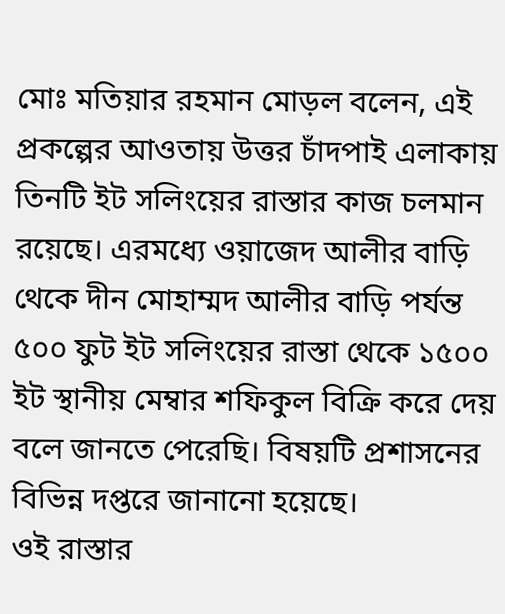মোঃ মতিয়ার রহমান মোড়ল বলেন, এই প্রকল্পের আওতায় উত্তর চাঁদপাই এলাকায় তিনটি ইট সলিংয়ের রাস্তার কাজ চলমান রয়েছে। এরমধ্যে ওয়াজেদ আলীর বাড়ি থেকে দীন মোহাম্মদ আলীর বাড়ি পর্যন্ত ৫০০ ফুট ইট সলিংয়ের রাস্তা থেকে ১৫০০ ইট স্থানীয় মেম্বার শফিকুল বিক্রি করে দেয় বলে জানতে পেরেছি। বিষয়টি প্রশাসনের বিভিন্ন দপ্তরে জানানো হয়েছে।
ওই রাস্তার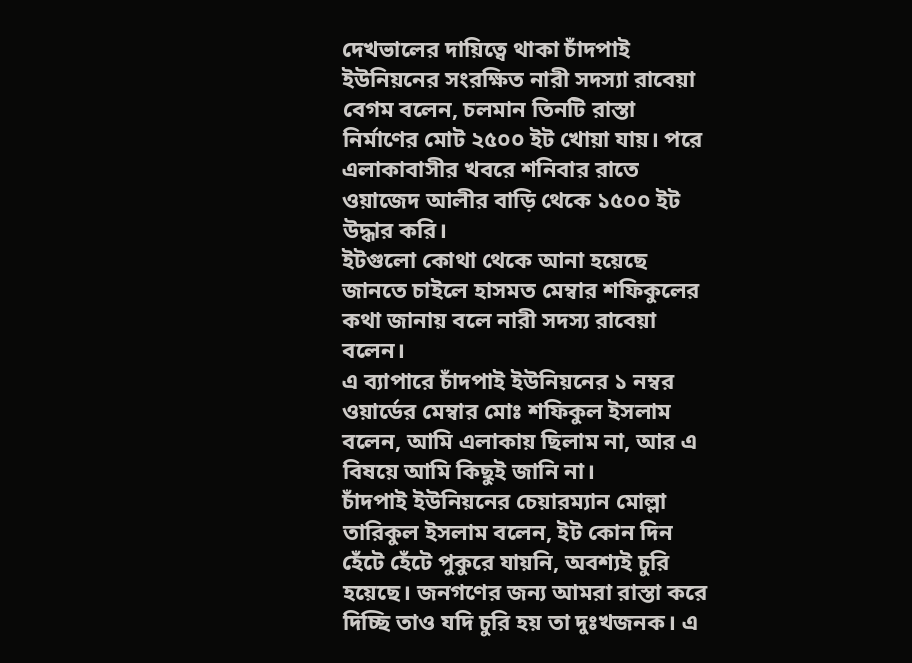দেখভালের দায়িত্বে থাকা চাঁদপাই ইউনিয়নের সংরক্ষিত নারী সদস্যা রাবেয়া বেগম বলেন, চলমান তিনটি রাস্তা নির্মাণের মোট ২৫০০ ইট খোয়া যায়। পরে এলাকাবাসীর খবরে শনিবার রাতে ওয়াজেদ আলীর বাড়ি থেকে ১৫০০ ইট উদ্ধার করি।
ইটগুলো কোথা থেকে আনা হয়েছে জানতে চাইলে হাসমত মেম্বার শফিকুলের কথা জানায় বলে নারী সদস্য রাবেয়া বলেন।
এ ব্যাপারে চাঁদপাই ইউনিয়নের ১ নম্বর ওয়ার্ডের মেম্বার মোঃ শফিকুল ইসলাম বলেন, আমি এলাকায় ছিলাম না, আর এ বিষয়ে আমি কিছুই জানি না।
চাঁদপাই ইউনিয়নের চেয়ারম্যান মোল্লা তারিকুল ইসলাম বলেন, ইট কোন দিন হেঁটে হেঁটে পুকুরে যায়নি, অবশ্যই চুরি হয়েছে। জনগণের জন্য আমরা রাস্তা করে দিচ্ছি তাও যদি চুরি হয় তা দুঃখজনক। এ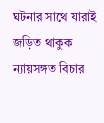ঘটনার সাথে যারাই জড়িত থাকুক ন্যায়সঙ্গত বিচার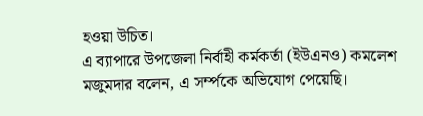হওয়া উচিত।
এ ব্যাপারে উপজেলা নির্বাহী কর্মকর্তা (ইউএনও) কমলেশ মজুমদার বলেন, এ সর্ম্পকে অভিযোগ পেয়েছি।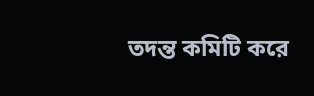তদন্ত কমিটি করে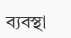ব্যবস্থা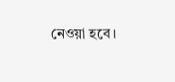নেওয়া হবে।